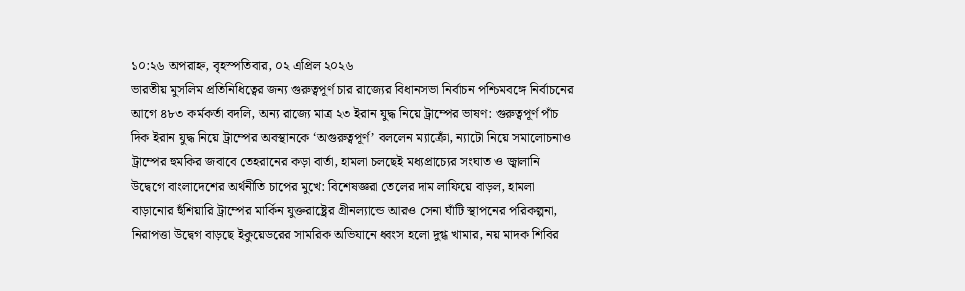১০:২৬ অপরাহ্ন, বৃহস্পতিবার, ০২ এপ্রিল ২০২৬
ভারতীয় মুসলিম প্রতিনিধিত্বের জন্য গুরুত্বপূর্ণ চার রাজ্যের বিধানসভা নির্বাচন পশ্চিমবঙ্গে নির্বাচনের আগে ৪৮৩ কর্মকর্তা বদলি, অন্য রাজ্যে মাত্র ২৩ ইরান যুদ্ধ নিয়ে ট্রাম্পের ভাষণ: গুরুত্বপূর্ণ পাঁচ দিক ইরান যুদ্ধ নিয়ে ট্রাম্পের অবস্থানকে ‘অগুরুত্বপূর্ণ’ বললেন ম্যাক্রোঁ, ন্যাটো নিয়ে সমালোচনাও ট্রাম্পের হুমকির জবাবে তেহরানের কড়া বার্তা, হামলা চলছেই মধ্যপ্রাচ্যের সংঘাত ও জ্বালানি উদ্বেগে বাংলাদেশের অর্থনীতি চাপের মুখে: বিশেষজ্ঞরা তেলের দাম লাফিয়ে বাড়ল, হামলা বাড়ানোর হুঁশিয়ারি ট্রাম্পের মার্কিন যুক্তরাষ্ট্রের গ্রীনল্যান্ডে আরও সেনা ঘাঁটি স্থাপনের পরিকল্পনা, নিরাপত্তা উদ্বেগ বাড়ছে ইকুয়েডরের সামরিক অভিযানে ধ্বংস হলো দুগ্ধ খামার, নয় মাদক শিবির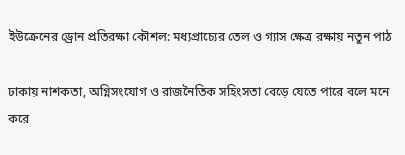ইউক্রেনের ড্রোন প্রতিরক্ষা কৌশল: মধ্যপ্রাচ্যের তেল ও গ্যাস ক্ষেত্র রক্ষায় নতুন পাঠ

ঢাকায় নাশকতা, অগ্নিসংযোগ ও রাজনৈতিক সহিংসতা বেড়ে যেতে পারে বলে মনে করে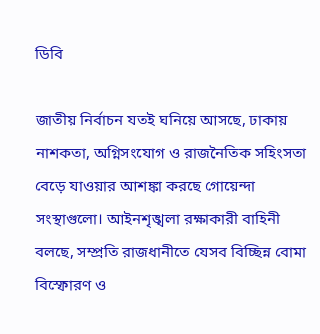ডিবি

জাতীয় নির্বাচন যতই ঘনিয়ে আসছে, ঢাকায় নাশকতা, অগ্নিসংযোগ ও রাজনৈতিক সহিংসতা বেড়ে যাওয়ার আশঙ্কা করছে গোয়েন্দা সংস্থাগুলো। আইনশৃঙ্খলা রক্ষাকারী বাহিনী বলছে, সম্প্রতি রাজধানীতে যেসব বিচ্ছিন্ন বোমা বিস্ফোরণ ও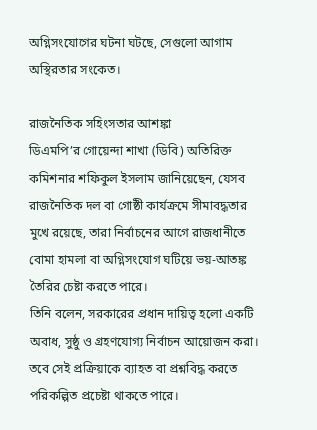অগ্নিসংযোগের ঘটনা ঘটছে, সেগুলো আগাম অস্থিরতার সংকেত।

রাজনৈতিক সহিংসতার আশঙ্কা
ডিএমপি’র গোয়েন্দা শাখা (ডিবি) অতিরিক্ত কমিশনার শফিকুল ইসলাম জানিয়েছেন, যেসব রাজনৈতিক দল বা গোষ্ঠী কার্যক্রমে সীমাবদ্ধতার মুখে রয়েছে, তারা নির্বাচনের আগে রাজধানীতে বোমা হামলা বা অগ্নিসংযোগ ঘটিয়ে ভয়-আতঙ্ক তৈরির চেষ্টা করতে পারে।
তিনি বলেন, সরকারের প্রধান দায়িত্ব হলো একটি অবাধ, সুষ্ঠু ও গ্রহণযোগ্য নির্বাচন আয়োজন করা। তবে সেই প্রক্রিয়াকে ব্যাহত বা প্রশ্নবিদ্ধ করতে পরিকল্পিত প্রচেষ্টা থাকতে পারে।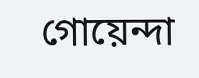গোয়েন্দা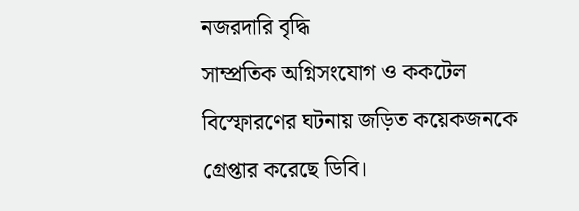নজরদারি বৃদ্ধি
সাম্প্রতিক অগ্নিসংযোগ ও ককটেল বিস্ফোরণের ঘটনায় জড়িত কয়েকজনকে গ্রেপ্তার করেছে ডিবি।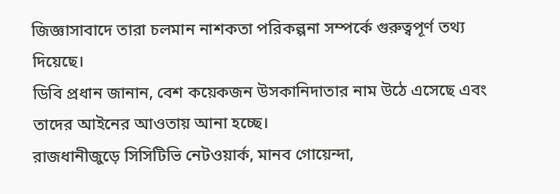জিজ্ঞাসাবাদে তারা চলমান নাশকতা পরিকল্পনা সম্পর্কে গুরুত্বপূর্ণ তথ্য দিয়েছে।
ডিবি প্রধান জানান, বেশ কয়েকজন উসকানিদাতার নাম উঠে এসেছে এবং তাদের আইনের আওতায় আনা হচ্ছে।
রাজধানীজুড়ে সিসিটিভি নেটওয়ার্ক, মানব গোয়েন্দা,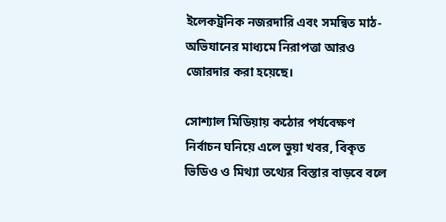ইলেকট্রনিক নজরদারি এবং সমন্বিত মাঠ-অভিযানের মাধ্যমে নিরাপত্তা আরও জোরদার করা হয়েছে।

সোশ্যাল মিডিয়ায় কঠোর পর্যবেক্ষণ
নির্বাচন ঘনিয়ে এলে ভুয়া খবর, বিকৃত ভিডিও ও মিথ্যা তথ্যের বিস্তার বাড়বে বলে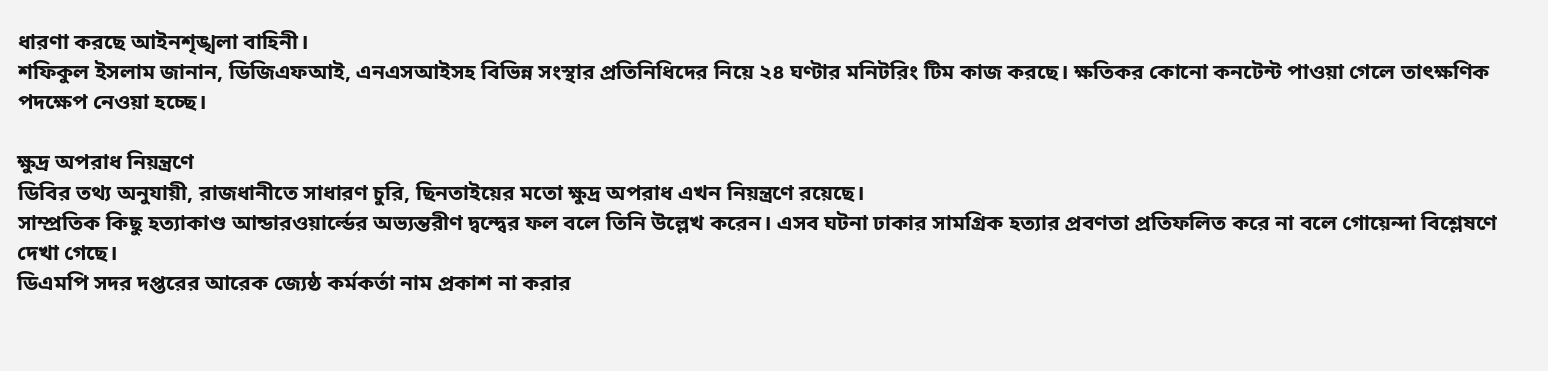ধারণা করছে আইনশৃঙ্খলা বাহিনী।
শফিকুল ইসলাম জানান, ডিজিএফআই, এনএসআইসহ বিভিন্ন সংস্থার প্রতিনিধিদের নিয়ে ২৪ ঘণ্টার মনিটরিং টিম কাজ করছে। ক্ষতিকর কোনো কনটেন্ট পাওয়া গেলে তাৎক্ষণিক পদক্ষেপ নেওয়া হচ্ছে।

ক্ষুদ্র অপরাধ নিয়ন্ত্রণে
ডিবির তথ্য অনুযায়ী, রাজধানীতে সাধারণ চুরি, ছিনতাইয়ের মতো ক্ষুদ্র অপরাধ এখন নিয়ন্ত্রণে রয়েছে।
সাম্প্রতিক কিছু হত্যাকাণ্ড আন্ডারওয়ার্ল্ডের অভ্যন্তরীণ দ্বন্দ্বের ফল বলে তিনি উল্লেখ করেন। এসব ঘটনা ঢাকার সামগ্রিক হত্যার প্রবণতা প্রতিফলিত করে না বলে গোয়েন্দা বিশ্লেষণে দেখা গেছে।
ডিএমপি সদর দপ্তরের আরেক জ্যেষ্ঠ কর্মকর্তা নাম প্রকাশ না করার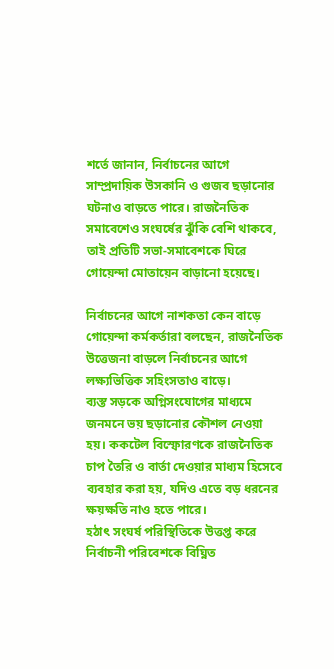শর্তে জানান, নির্বাচনের আগে সাম্প্রদায়িক উসকানি ও গুজব ছড়ানোর ঘটনাও বাড়তে পারে। রাজনৈতিক সমাবেশেও সংঘর্ষের ঝুঁকি বেশি থাকবে, তাই প্রতিটি সভা-সমাবেশকে ঘিরে গোয়েন্দা মোতায়েন বাড়ানো হয়েছে।

নির্বাচনের আগে নাশকতা কেন বাড়ে
গোয়েন্দা কর্মকর্তারা বলছেন, রাজনৈতিক উত্তেজনা বাড়লে নির্বাচনের আগে লক্ষ্যভিত্তিক সহিংসতাও বাড়ে।
ব্যস্ত সড়কে অগ্নিসংযোগের মাধ্যমে জনমনে ভয় ছড়ানোর কৌশল নেওয়া হয়। ককটেল বিস্ফোরণকে রাজনৈতিক চাপ তৈরি ও বার্তা দেওয়ার মাধ্যম হিসেবে ব্যবহার করা হয়, যদিও এতে বড় ধরনের ক্ষয়ক্ষতি নাও হতে পারে।
হঠাৎ সংঘর্ষ পরিস্থিতিকে উত্তপ্ত করে নির্বাচনী পরিবেশকে বিঘ্নিত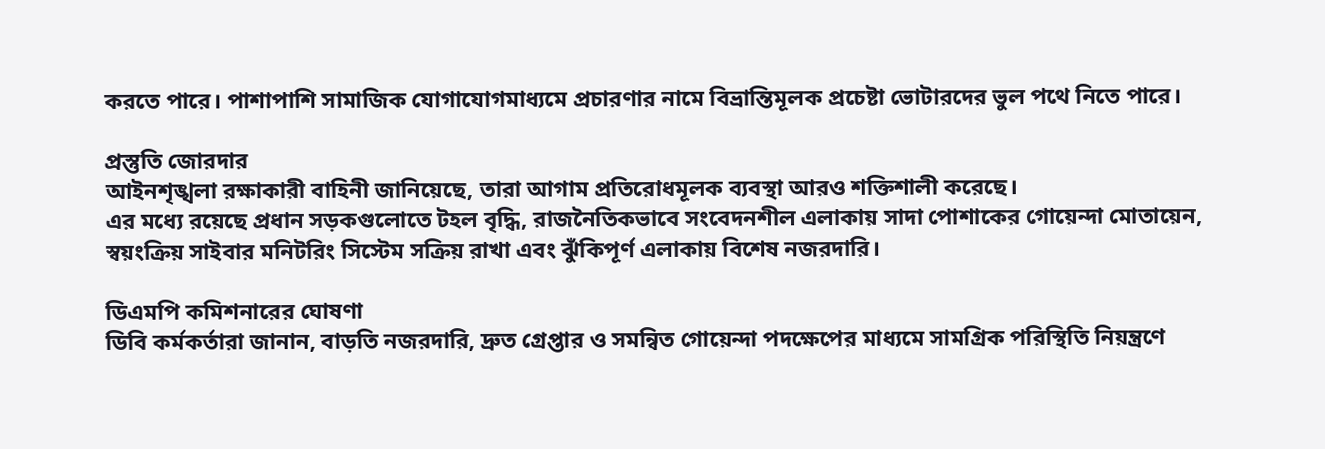করতে পারে। পাশাপাশি সামাজিক যোগাযোগমাধ্যমে প্রচারণার নামে বিভ্রান্তিমূলক প্রচেষ্টা ভোটারদের ভুল পথে নিতে পারে।

প্রস্তুতি জোরদার
আইনশৃঙ্খলা রক্ষাকারী বাহিনী জানিয়েছে, তারা আগাম প্রতিরোধমূলক ব্যবস্থা আরও শক্তিশালী করেছে।
এর মধ্যে রয়েছে প্রধান সড়কগুলোতে টহল বৃদ্ধি, রাজনৈতিকভাবে সংবেদনশীল এলাকায় সাদা পোশাকের গোয়েন্দা মোতায়েন, স্বয়ংক্রিয় সাইবার মনিটরিং সিস্টেম সক্রিয় রাখা এবং ঝুঁকিপূর্ণ এলাকায় বিশেষ নজরদারি।

ডিএমপি কমিশনারের ঘোষণা
ডিবি কর্মকর্তারা জানান, বাড়তি নজরদারি, দ্রুত গ্রেপ্তার ও সমন্বিত গোয়েন্দা পদক্ষেপের মাধ্যমে সামগ্রিক পরিস্থিতি নিয়ন্ত্রণে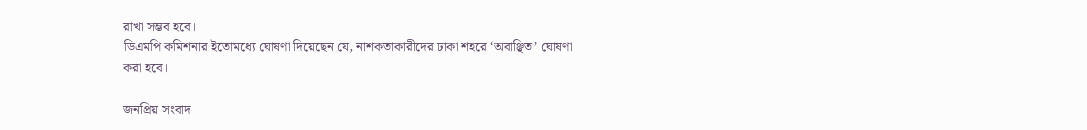রাখা সম্ভব হবে।
ডিএমপি কমিশনার ইতোমধ্যে ঘোষণা দিয়েছেন যে, নাশকতাকারীদের ঢাকা শহরে ‘অবাঞ্ছিত’ ঘোষণা করা হবে।

জনপ্রিয় সংবাদ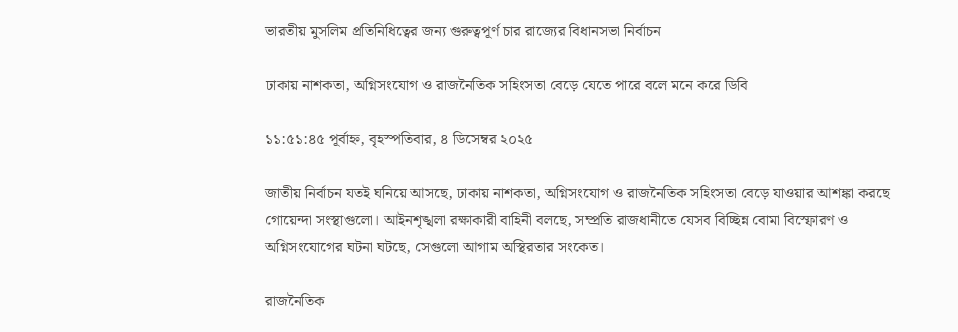ভারতীয় মুসলিম প্রতিনিধিত্বের জন্য গুরুত্বপূর্ণ চার রাজ্যের বিধানসভা নির্বাচন

ঢাকায় নাশকতা, অগ্নিসংযোগ ও রাজনৈতিক সহিংসতা বেড়ে যেতে পারে বলে মনে করে ডিবি

১১:৫১:৪৫ পূর্বাহ্ন, বৃহস্পতিবার, ৪ ডিসেম্বর ২০২৫

জাতীয় নির্বাচন যতই ঘনিয়ে আসছে, ঢাকায় নাশকতা, অগ্নিসংযোগ ও রাজনৈতিক সহিংসতা বেড়ে যাওয়ার আশঙ্কা করছে গোয়েন্দা সংস্থাগুলো। আইনশৃঙ্খলা রক্ষাকারী বাহিনী বলছে, সম্প্রতি রাজধানীতে যেসব বিচ্ছিন্ন বোমা বিস্ফোরণ ও অগ্নিসংযোগের ঘটনা ঘটছে, সেগুলো আগাম অস্থিরতার সংকেত।

রাজনৈতিক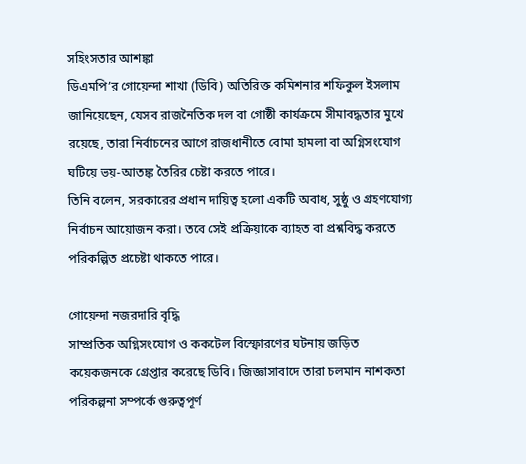সহিংসতার আশঙ্কা
ডিএমপি’র গোয়েন্দা শাখা (ডিবি) অতিরিক্ত কমিশনার শফিকুল ইসলাম জানিয়েছেন, যেসব রাজনৈতিক দল বা গোষ্ঠী কার্যক্রমে সীমাবদ্ধতার মুখে রয়েছে, তারা নির্বাচনের আগে রাজধানীতে বোমা হামলা বা অগ্নিসংযোগ ঘটিয়ে ভয়-আতঙ্ক তৈরির চেষ্টা করতে পারে।
তিনি বলেন, সরকারের প্রধান দায়িত্ব হলো একটি অবাধ, সুষ্ঠু ও গ্রহণযোগ্য নির্বাচন আয়োজন করা। তবে সেই প্রক্রিয়াকে ব্যাহত বা প্রশ্নবিদ্ধ করতে পরিকল্পিত প্রচেষ্টা থাকতে পারে।

গোয়েন্দা নজরদারি বৃদ্ধি
সাম্প্রতিক অগ্নিসংযোগ ও ককটেল বিস্ফোরণের ঘটনায় জড়িত কয়েকজনকে গ্রেপ্তার করেছে ডিবি। জিজ্ঞাসাবাদে তারা চলমান নাশকতা পরিকল্পনা সম্পর্কে গুরুত্বপূর্ণ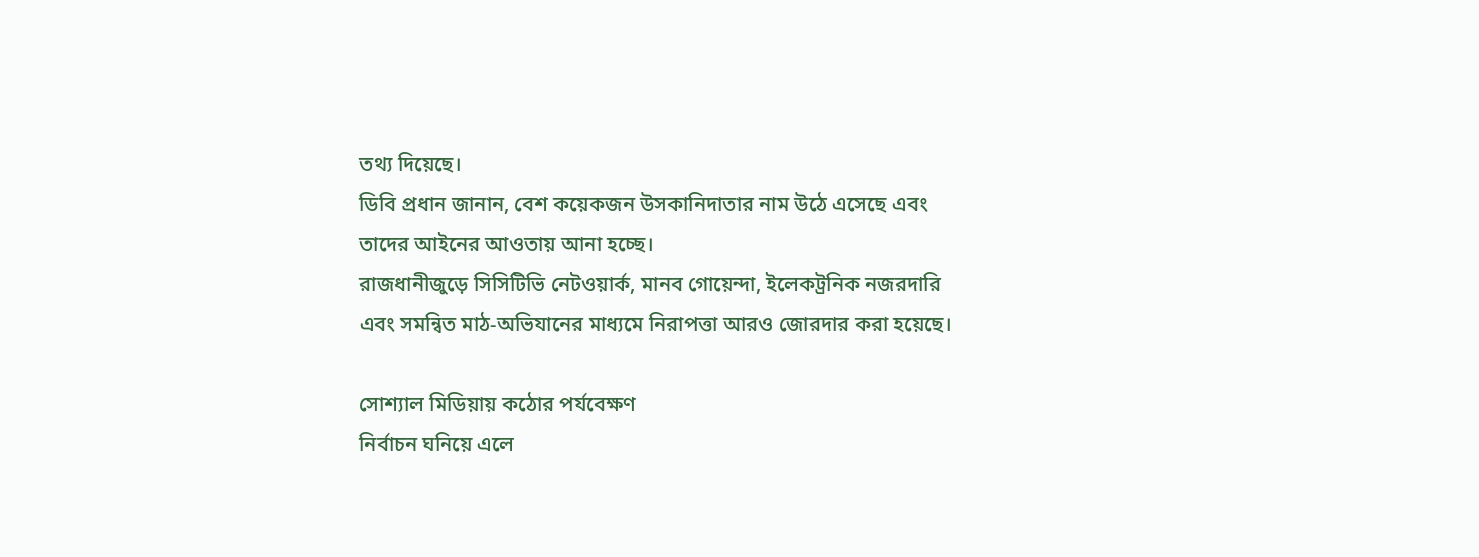তথ্য দিয়েছে।
ডিবি প্রধান জানান, বেশ কয়েকজন উসকানিদাতার নাম উঠে এসেছে এবং তাদের আইনের আওতায় আনা হচ্ছে।
রাজধানীজুড়ে সিসিটিভি নেটওয়ার্ক, মানব গোয়েন্দা, ইলেকট্রনিক নজরদারি এবং সমন্বিত মাঠ-অভিযানের মাধ্যমে নিরাপত্তা আরও জোরদার করা হয়েছে।

সোশ্যাল মিডিয়ায় কঠোর পর্যবেক্ষণ
নির্বাচন ঘনিয়ে এলে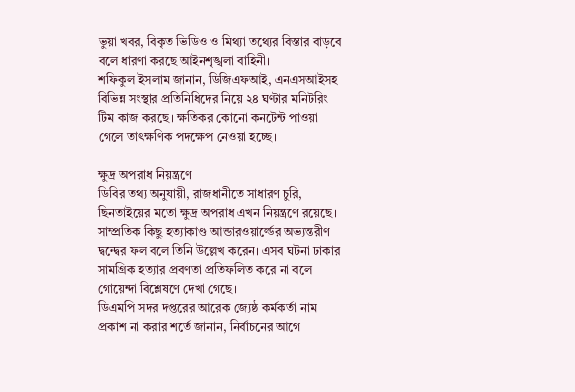ভুয়া খবর, বিকৃত ভিডিও ও মিথ্যা তথ্যের বিস্তার বাড়বে বলে ধারণা করছে আইনশৃঙ্খলা বাহিনী।
শফিকুল ইসলাম জানান, ডিজিএফআই, এনএসআইসহ বিভিন্ন সংস্থার প্রতিনিধিদের নিয়ে ২৪ ঘণ্টার মনিটরিং টিম কাজ করছে। ক্ষতিকর কোনো কনটেন্ট পাওয়া গেলে তাৎক্ষণিক পদক্ষেপ নেওয়া হচ্ছে।

ক্ষুদ্র অপরাধ নিয়ন্ত্রণে
ডিবির তথ্য অনুযায়ী, রাজধানীতে সাধারণ চুরি, ছিনতাইয়ের মতো ক্ষুদ্র অপরাধ এখন নিয়ন্ত্রণে রয়েছে।
সাম্প্রতিক কিছু হত্যাকাণ্ড আন্ডারওয়ার্ল্ডের অভ্যন্তরীণ দ্বন্দ্বের ফল বলে তিনি উল্লেখ করেন। এসব ঘটনা ঢাকার সামগ্রিক হত্যার প্রবণতা প্রতিফলিত করে না বলে গোয়েন্দা বিশ্লেষণে দেখা গেছে।
ডিএমপি সদর দপ্তরের আরেক জ্যেষ্ঠ কর্মকর্তা নাম প্রকাশ না করার শর্তে জানান, নির্বাচনের আগে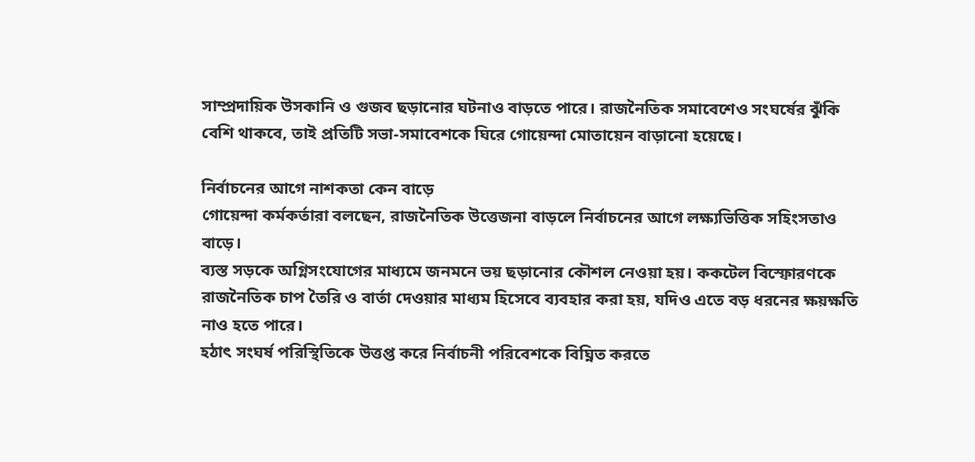সাম্প্রদায়িক উসকানি ও গুজব ছড়ানোর ঘটনাও বাড়তে পারে। রাজনৈতিক সমাবেশেও সংঘর্ষের ঝুঁকি বেশি থাকবে, তাই প্রতিটি সভা-সমাবেশকে ঘিরে গোয়েন্দা মোতায়েন বাড়ানো হয়েছে।

নির্বাচনের আগে নাশকতা কেন বাড়ে
গোয়েন্দা কর্মকর্তারা বলছেন, রাজনৈতিক উত্তেজনা বাড়লে নির্বাচনের আগে লক্ষ্যভিত্তিক সহিংসতাও বাড়ে।
ব্যস্ত সড়কে অগ্নিসংযোগের মাধ্যমে জনমনে ভয় ছড়ানোর কৌশল নেওয়া হয়। ককটেল বিস্ফোরণকে রাজনৈতিক চাপ তৈরি ও বার্তা দেওয়ার মাধ্যম হিসেবে ব্যবহার করা হয়, যদিও এতে বড় ধরনের ক্ষয়ক্ষতি নাও হতে পারে।
হঠাৎ সংঘর্ষ পরিস্থিতিকে উত্তপ্ত করে নির্বাচনী পরিবেশকে বিঘ্নিত করতে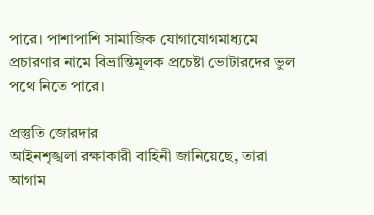পারে। পাশাপাশি সামাজিক যোগাযোগমাধ্যমে প্রচারণার নামে বিভ্রান্তিমূলক প্রচেষ্টা ভোটারদের ভুল পথে নিতে পারে।

প্রস্তুতি জোরদার
আইনশৃঙ্খলা রক্ষাকারী বাহিনী জানিয়েছে, তারা আগাম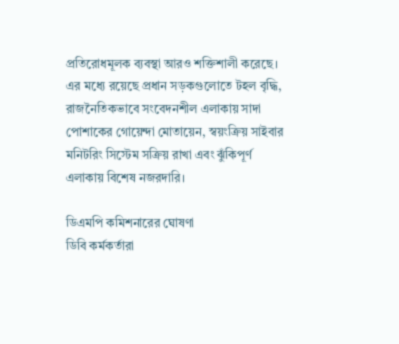প্রতিরোধমূলক ব্যবস্থা আরও শক্তিশালী করেছে।
এর মধ্যে রয়েছে প্রধান সড়কগুলোতে টহল বৃদ্ধি, রাজনৈতিকভাবে সংবেদনশীল এলাকায় সাদা পোশাকের গোয়েন্দা মোতায়েন, স্বয়ংক্রিয় সাইবার মনিটরিং সিস্টেম সক্রিয় রাখা এবং ঝুঁকিপূর্ণ এলাকায় বিশেষ নজরদারি।

ডিএমপি কমিশনারের ঘোষণা
ডিবি কর্মকর্তারা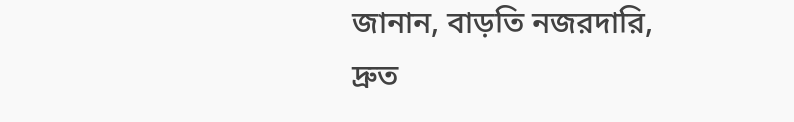জানান, বাড়তি নজরদারি, দ্রুত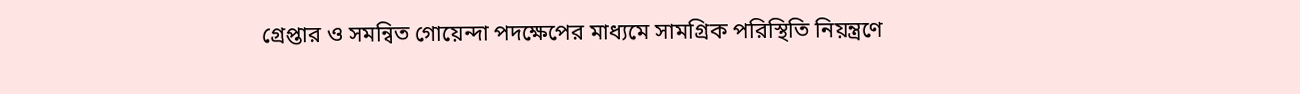গ্রেপ্তার ও সমন্বিত গোয়েন্দা পদক্ষেপের মাধ্যমে সামগ্রিক পরিস্থিতি নিয়ন্ত্রণে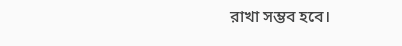রাখা সম্ভব হবে।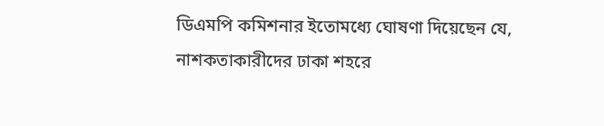ডিএমপি কমিশনার ইতোমধ্যে ঘোষণা দিয়েছেন যে, নাশকতাকারীদের ঢাকা শহরে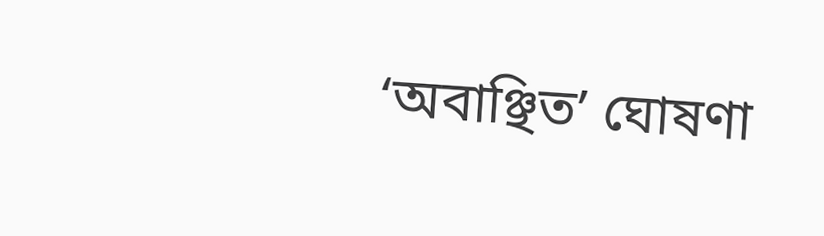‘অবাঞ্ছিত’ ঘোষণা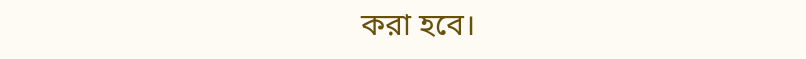করা হবে।